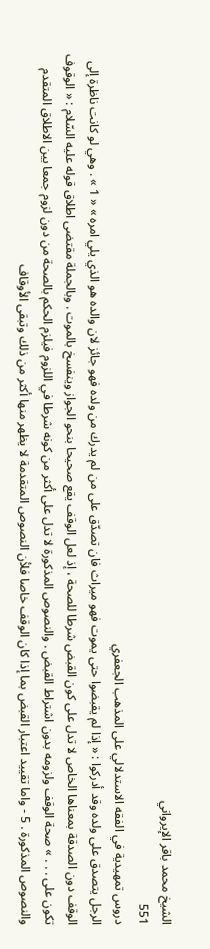الشيخ محمد باقر الإيرواني
551
دروس تمهيدية في الفقه الاستدلالي على المذهب الجعفري
الرجل يتصدق على ولده وقد أدركوا : « إذا لم يقبضوا حتى يموت فهو ميراث فان تصدّق على من لم يدرك من ولده فهو جائز لان والده هو الذي يلي امره » « 1 » . وهي لو كانت ناظرة إلى الوقف دون الصدقة بمعناها الخاص لا تدل على كون القبض شرطا للصحة ، إذ لعل الوقف يقع صحيحا بنحو الجواز وينفسخ بالموت . وبالجملة مقتضى اطلاق قوله عليه السّلام : « الوقوف تكون على . . . » صحة الوقف ولزومه بدون اشتراط القبض . والنصوص المذكورة لا تدل على أكثر من كونه شرطا في اللزوم فيلزم الحكم بالصحة من دون لزوم جمعا بين الاطلاق المتقدم والنصوص المذكورة . 5 - واما تقييد اعتبار القبض بما إذا كان الوقف خاصا فلأن النصوص المتقدمة لا يظهر منها أكثر من ذلك وتبقى الأوقاف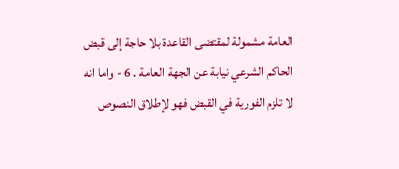العامة مشمولة لمقتضى القاعدة بلا حاجة إلى قبض الحاكم الشرعي نيابة عن الجهة العامة . 6 - واما انه لا تلزم الفورية في القبض فهو لإطلاق النصوص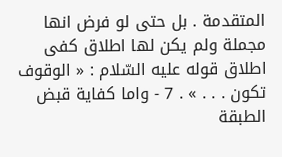المتقدمة . بل حتى لو فرض انها مجملة ولم يكن لها اطلاق كفى اطلاق قوله عليه السّلام : « الوقوف تكون . . . » . 7 - واما كفاية قبض الطبقة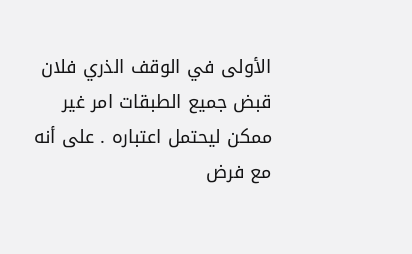الأولى في الوقف الذري فلان قبض جميع الطبقات امر غير ممكن ليحتمل اعتباره . على أنه مع فرض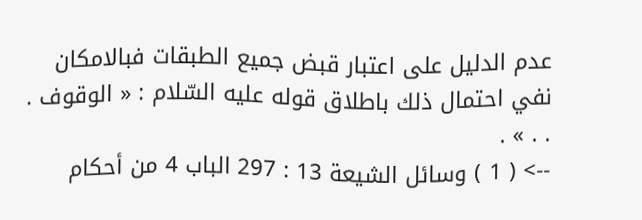عدم الدليل على اعتبار قبض جميع الطبقات فبالامكان نفي احتمال ذلك باطلاق قوله عليه السّلام : « الوقوف . . . » .
--> ( 1 ) وسائل الشيعة 13 : 297 الباب 4 من أحكام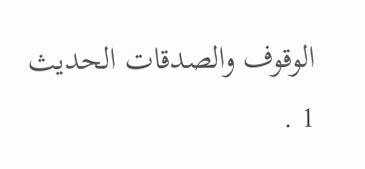الوقوف والصدقات الحديث 1 .